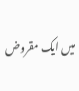میں ایک مقروض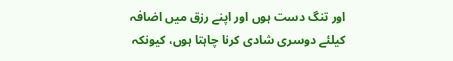اور تنگ دست ہوں اور اپنے رزق میں اضافہ کیلئے دوسری شادی کرنا چاہتا ہوں، کیونکہ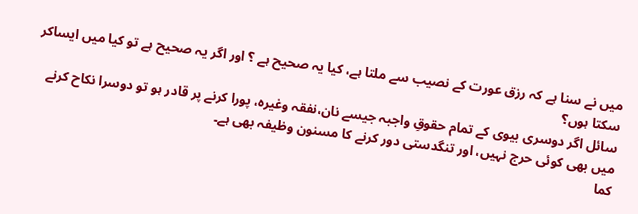میں نے سنا ہے کہ رزق عورت کے نصیب سے ملتا ہے، کیا یہ صحیح ہے ؟ اور اگر یہ صحیح ہے تو کیا میں ایساکر سکتا ہوں؟
سائل اگر دوسری بیوی کے تمام حقوقِ واجبہ جیسے نان،نفقہ وغیرہ، پورا کرنے پر قادر ہو تو دوسرا نکاح کرنے میں بھی کوئی حرج نہیں، اور تنگدستی دور کرنے کا مسنون وظیفہ بھی ہے۔
کما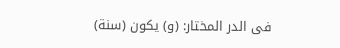فی الدر المختار: (و) يكون (سنة)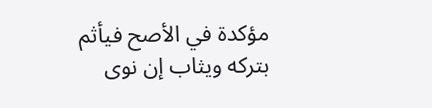مؤكدة في الأصح فيأثم بتركه ويثاب إن نوى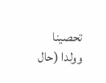تحصينا وولدا (حال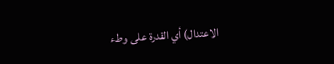الاعتدال) أي القدرة على وطء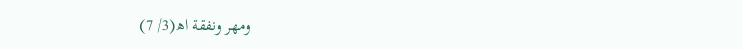ومهر ونفقة اھ(3/ 7)